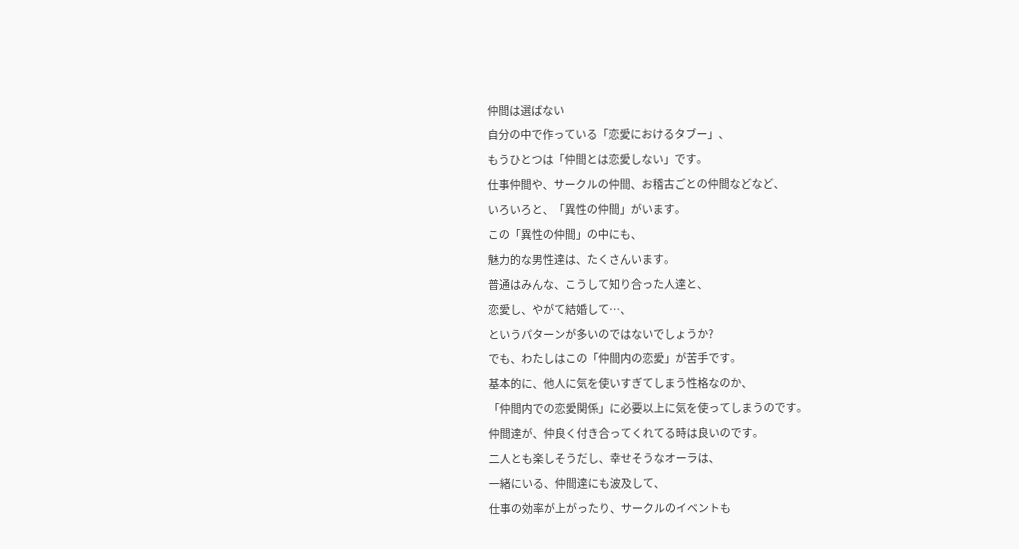仲間は選ばない
自分の中で作っている「恋愛におけるタブー」、
もうひとつは「仲間とは恋愛しない」です。
仕事仲間や、サークルの仲間、お稽古ごとの仲間などなど、
いろいろと、「異性の仲間」がいます。
この「異性の仲間」の中にも、
魅力的な男性達は、たくさんいます。
普通はみんな、こうして知り合った人達と、
恋愛し、やがて結婚して…、
というパターンが多いのではないでしょうか?
でも、わたしはこの「仲間内の恋愛」が苦手です。
基本的に、他人に気を使いすぎてしまう性格なのか、
「仲間内での恋愛関係」に必要以上に気を使ってしまうのです。
仲間達が、仲良く付き合ってくれてる時は良いのです。
二人とも楽しそうだし、幸せそうなオーラは、
一緒にいる、仲間達にも波及して、
仕事の効率が上がったり、サークルのイベントも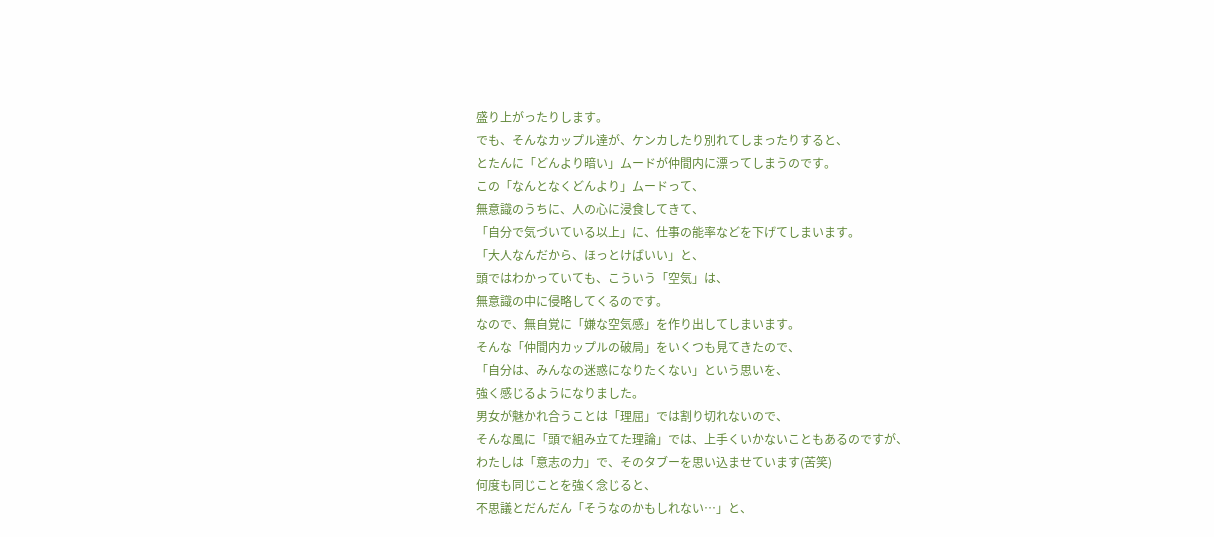盛り上がったりします。
でも、そんなカップル達が、ケンカしたり別れてしまったりすると、
とたんに「どんより暗い」ムードが仲間内に漂ってしまうのです。
この「なんとなくどんより」ムードって、
無意識のうちに、人の心に浸食してきて、
「自分で気づいている以上」に、仕事の能率などを下げてしまいます。
「大人なんだから、ほっとけばいい」と、
頭ではわかっていても、こういう「空気」は、
無意識の中に侵略してくるのです。
なので、無自覚に「嫌な空気感」を作り出してしまいます。
そんな「仲間内カップルの破局」をいくつも見てきたので、
「自分は、みんなの迷惑になりたくない」という思いを、
強く感じるようになりました。
男女が魅かれ合うことは「理屈」では割り切れないので、
そんな風に「頭で組み立てた理論」では、上手くいかないこともあるのですが、
わたしは「意志の力」で、そのタブーを思い込ませています(苦笑)
何度も同じことを強く念じると、
不思議とだんだん「そうなのかもしれない…」と、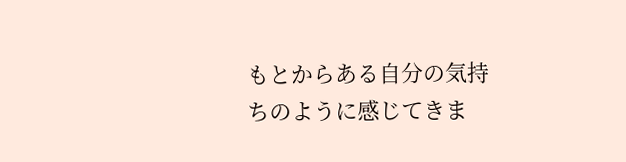もとからある自分の気持ちのように感じてきま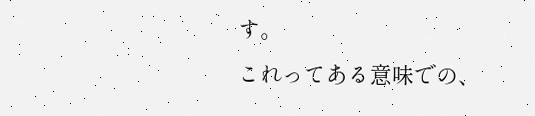す。
これってある意味での、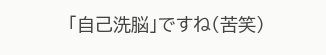「自己洗脳」ですね(苦笑)